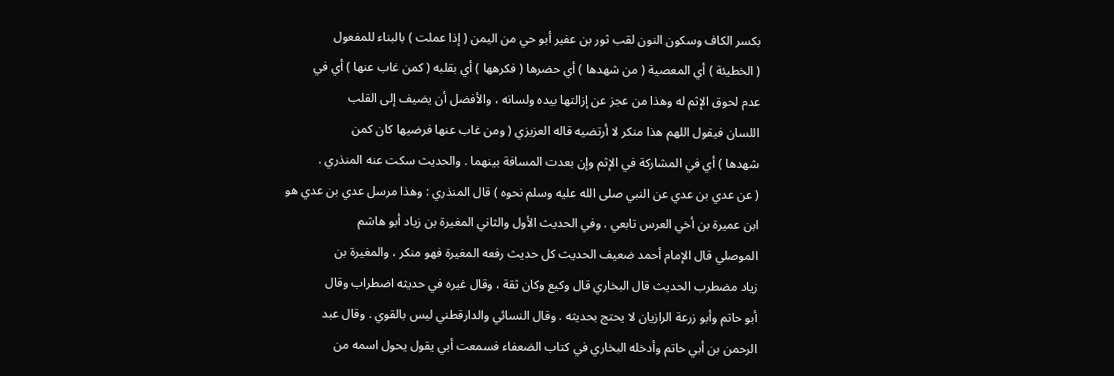بكسر الكاف وسكون النون لقب ثور بن عفير أبو حي من اليمن ( إذا عملت ) بالبناء للمفعول
( الخطيئة ) أي المعصية ( من شهدها ) أي حضرها ( فكرهها ) أي بقلبه ( كمن غاب عنها ) أي في
عدم لحوق الإثم له وهذا من عجز عن إزالتها بيده ولسانه ، والأفضل أن يضيف إلى القلب
اللسان فيقول اللهم هذا منكر لا أرتضيه قاله العزيزي ( ومن غاب عنها فرضيها كان كمن
شهدها ) أي في المشاركة في الإثم وإن بعدت المسافة بينهما . والحديث سكت عنه المنذري .
( عن عدي بن عدي عن النبي صلى الله عليه وسلم نحوه ) قال المنذري : وهذا مرسل عدي بن عدي هو
ابن عميرة بن أخي العرس تابعي . وفي الحديث الأول والثاني المغيرة بن زياد أبو هاشم
الموصلي قال الإمام أحمد ضعيف الحديث كل حديث رفعه المغيرة فهو منكر ، والمغيرة بن
زياد مضطرب الحديث قال البخاري قال وكيع وكان ثقة ، وقال غيره في حديثه اضطراب وقال
أبو حاتم وأبو زرعة الرازيان لا يحتج بحديثه . وقال النسائي والدارقطني ليس بالقوي . وقال عبد
الرحمن بن أبي حاتم وأدخله البخاري في كتاب الضعفاء فسمعت أبي يقول يحول اسمه من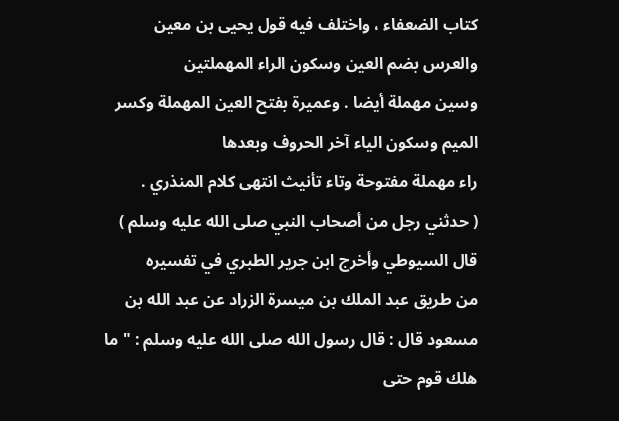كتاب الضعفاء ، واختلف فيه قول يحيى بن معين والعرس بضم العين وسكون الراء المهملتين
وسين مهملة أيضا . وعميرة بفتح العين المهملة وكسر الميم وسكون الياء آخر الحروف وبعدها
راء مهملة مفتوحة وتاء تأنيث انتهى كلام المنذري .
( حدثني رجل من أصحاب النبي صلى الله عليه وسلم ) قال السيوطي وأخرج ابن جرير الطبري في تفسيره
من طريق عبد الملك بن ميسرة الزراد عن عبد الله بن مسعود قال : قال رسول الله صلى الله عليه وسلم : " ما
هلك قوم حتى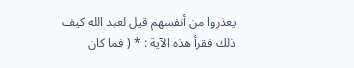يعذروا من أنفسهم قيل لعبد الله كيف ذلك فقرأ هذه الآية : * ( فما كان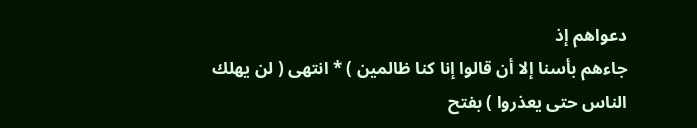دعواهم إذ
جاءهم بأسنا إلا أن قالوا إنا كنا ظالمين ) * انتهى ( لن يهلك الناس حتى يعذروا ) بفتح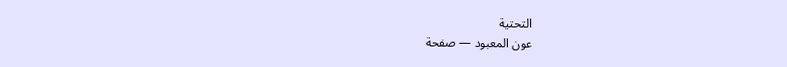التحتية
عون المعبود — صفحة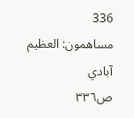336
مساهمون: العظيم آبادي
ص٣٣٦